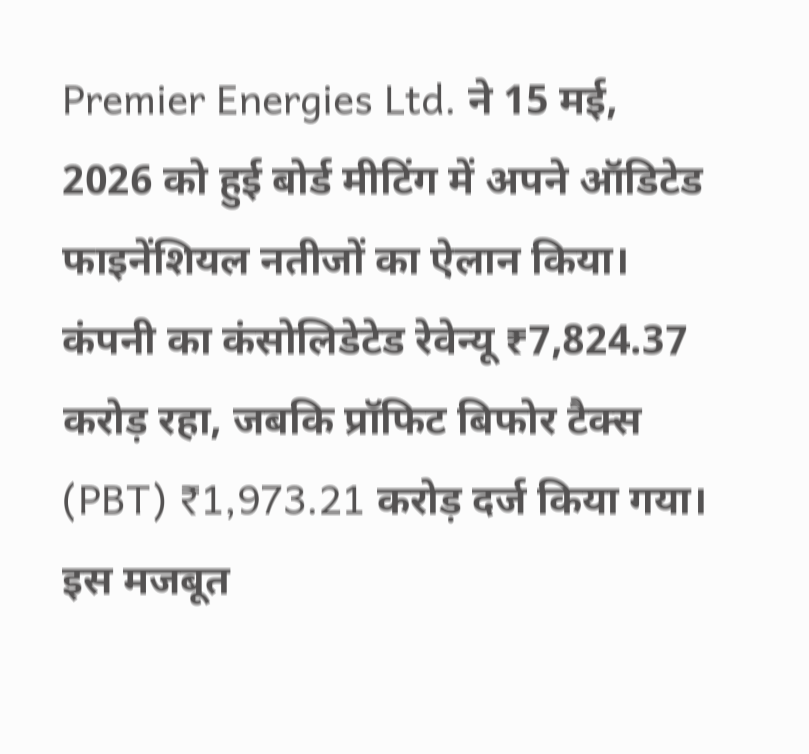Premier Energies Ltd. ने 15 मई, 2026 को हुई बोर्ड मीटिंग में अपने ऑडिटेड फाइनेंशियल नतीजों का ऐलान किया। कंपनी का कंसोलिडेटेड रेवेन्यू ₹7,824.37 करोड़ रहा, जबकि प्रॉफिट बिफोर टैक्स (PBT) ₹1,973.21 करोड़ दर्ज किया गया। इस मजबूत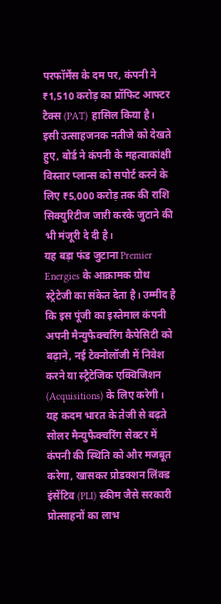परफॉर्मेंस के दम पर, कंपनी ने ₹1,510 करोड़ का प्रॉफिट आफ्टर टैक्स (PAT) हासिल किया है।
इसी उत्साहजनक नतीजे को देखते हुए, बोर्ड ने कंपनी के महत्वाकांक्षी विस्तार प्लान्स को सपोर्ट करने के लिए ₹5,000 करोड़ तक की राशि सिक्युरिटीज जारी करके जुटाने की भी मंजूरी दे दी है।
यह बड़ा फंड जुटाना Premier Energies के आक्रामक ग्रोथ स्ट्रेटेजी का संकेत देता है। उम्मीद है कि इस पूंजी का इस्तेमाल कंपनी अपनी मैन्युफैक्चरिंग कैपेसिटी को बढ़ाने, नई टेक्नोलॉजी में निवेश करने या स्ट्रैटेजिक एक्विजिशन (Acquisitions) के लिए करेगी। यह कदम भारत के तेजी से बढ़ते सोलर मैन्युफैक्चरिंग सेक्टर में कंपनी की स्थिति को और मजबूत करेगा, खासकर प्रोडक्शन लिंक्ड इंसेंटिव (PLI) स्कीम जैसे सरकारी प्रोत्साहनों का लाभ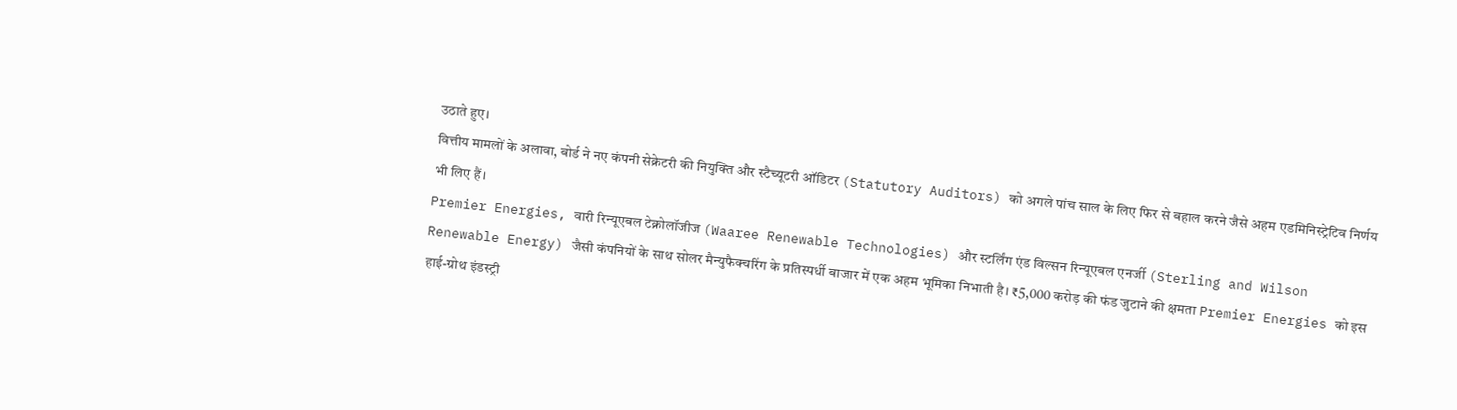उठाते हुए।
वित्तीय मामलों के अलावा, बोर्ड ने नए कंपनी सेक्रेटरी की नियुक्ति और स्टैच्यूटरी ऑडिटर (Statutory Auditors) को अगले पांच साल के लिए फिर से बहाल करने जैसे अहम एडमिनिस्ट्रेटिव निर्णय भी लिए हैं।
Premier Energies, वारी रिन्यूएबल टेक्नोलॉजीज (Waaree Renewable Technologies) और स्टर्लिंग एंड विल्सन रिन्यूएबल एनर्जी (Sterling and Wilson Renewable Energy) जैसी कंपनियों के साथ सोलर मैन्युफैक्चरिंग के प्रतिस्पर्धी बाजार में एक अहम भूमिका निभाती है। ₹5,000 करोड़ की फंड जुटाने की क्षमता Premier Energies को इस हाई-ग्रोथ इंडस्ट्री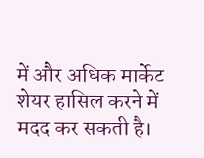में और अधिक मार्केट शेयर हासिल करने में मदद कर सकती है।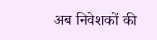अब निवेशकों की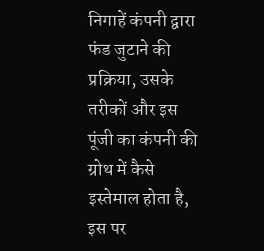निगाहें कंपनी द्वारा फंड जुटाने की प्रक्रिया, उसके तरीकों और इस पूंजी का कंपनी की ग्रोथ में कैसे इस्तेमाल होता है, इस पर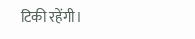टिकी रहेंगी।